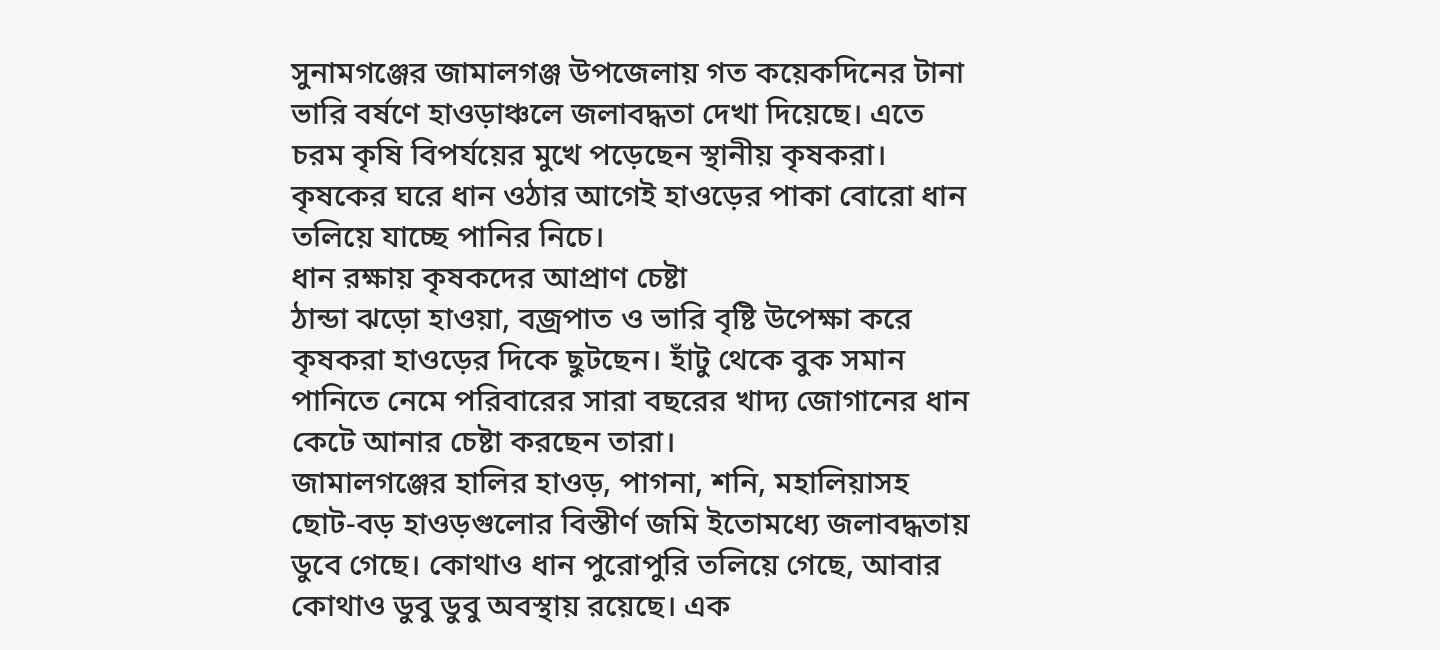সুনামগঞ্জের জামালগঞ্জ উপজেলায় গত কয়েকদিনের টানা ভারি বর্ষণে হাওড়াঞ্চলে জলাবদ্ধতা দেখা দিয়েছে। এতে চরম কৃষি বিপর্যয়ের মুখে পড়েছেন স্থানীয় কৃষকরা। কৃষকের ঘরে ধান ওঠার আগেই হাওড়ের পাকা বোরো ধান তলিয়ে যাচ্ছে পানির নিচে।
ধান রক্ষায় কৃষকদের আপ্রাণ চেষ্টা
ঠান্ডা ঝড়ো হাওয়া, বজ্রপাত ও ভারি বৃষ্টি উপেক্ষা করে কৃষকরা হাওড়ের দিকে ছুটছেন। হাঁটু থেকে বুক সমান পানিতে নেমে পরিবারের সারা বছরের খাদ্য জোগানের ধান কেটে আনার চেষ্টা করছেন তারা।
জামালগঞ্জের হালির হাওড়, পাগনা, শনি, মহালিয়াসহ ছোট-বড় হাওড়গুলোর বিস্তীর্ণ জমি ইতোমধ্যে জলাবদ্ধতায় ডুবে গেছে। কোথাও ধান পুরোপুরি তলিয়ে গেছে, আবার কোথাও ডুবু ডুবু অবস্থায় রয়েছে। এক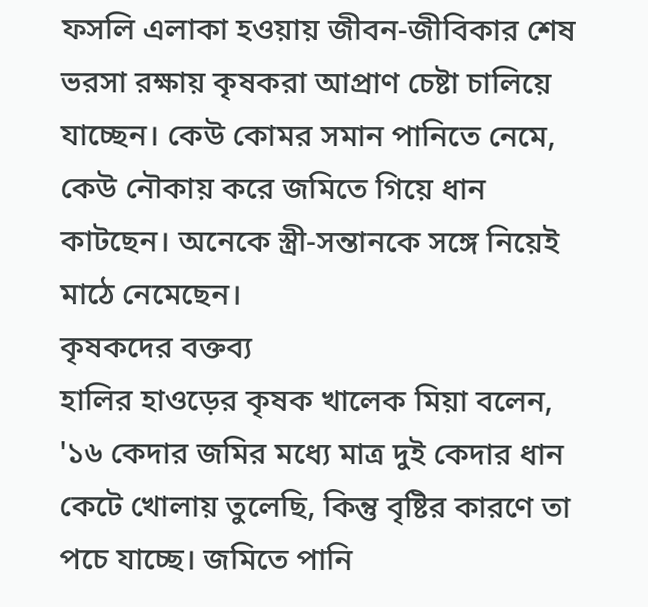ফসলি এলাকা হওয়ায় জীবন-জীবিকার শেষ ভরসা রক্ষায় কৃষকরা আপ্রাণ চেষ্টা চালিয়ে যাচ্ছেন। কেউ কোমর সমান পানিতে নেমে, কেউ নৌকায় করে জমিতে গিয়ে ধান কাটছেন। অনেকে স্ত্রী-সন্তানকে সঙ্গে নিয়েই মাঠে নেমেছেন।
কৃষকদের বক্তব্য
হালির হাওড়ের কৃষক খালেক মিয়া বলেন, '১৬ কেদার জমির মধ্যে মাত্র দুই কেদার ধান কেটে খোলায় তুলেছি, কিন্তু বৃষ্টির কারণে তা পচে যাচ্ছে। জমিতে পানি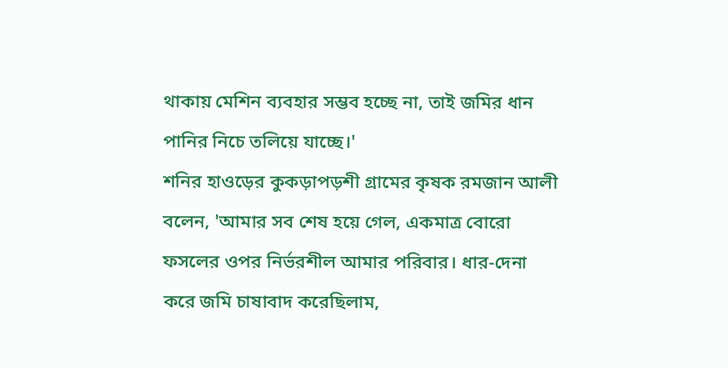থাকায় মেশিন ব্যবহার সম্ভব হচ্ছে না, তাই জমির ধান পানির নিচে তলিয়ে যাচ্ছে।'
শনির হাওড়ের কুকড়াপড়শী গ্রামের কৃষক রমজান আলী বলেন, 'আমার সব শেষ হয়ে গেল, একমাত্র বোরো ফসলের ওপর নির্ভরশীল আমার পরিবার। ধার-দেনা করে জমি চাষাবাদ করেছিলাম,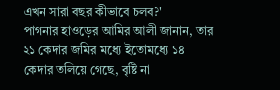এখন সারা বছর কীভাবে চলব?'
পাগনার হাওড়ের আমির আলী জানান, তার ২১ কেদার জমির মধ্যে ইতোমধ্যে ১৪ কেদার তলিয়ে গেছে, বৃষ্টি না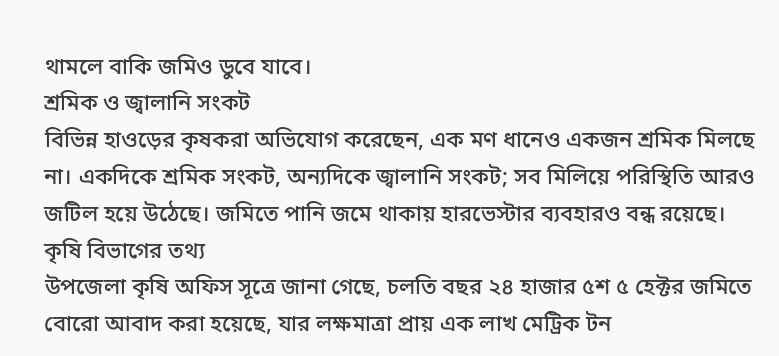থামলে বাকি জমিও ডুবে যাবে।
শ্রমিক ও জ্বালানি সংকট
বিভিন্ন হাওড়ের কৃষকরা অভিযোগ করেছেন, এক মণ ধানেও একজন শ্রমিক মিলছে না। একদিকে শ্রমিক সংকট, অন্যদিকে জ্বালানি সংকট; সব মিলিয়ে পরিস্থিতি আরও জটিল হয়ে উঠেছে। জমিতে পানি জমে থাকায় হারভেস্টার ব্যবহারও বন্ধ রয়েছে।
কৃষি বিভাগের তথ্য
উপজেলা কৃষি অফিস সূত্রে জানা গেছে, চলতি বছর ২৪ হাজার ৫শ ৫ হেক্টর জমিতে বোরো আবাদ করা হয়েছে, যার লক্ষমাত্রা প্রায় এক লাখ মেট্রিক টন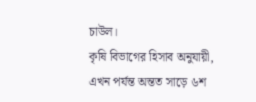চাউল।
কৃষি বিভাগের হিসাব অনুযায়ী, এখন পর্যন্ত অন্তত সাড়ে ৬শ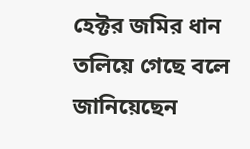হেক্টর জমির ধান তলিয়ে গেছে বলে জানিয়েছেন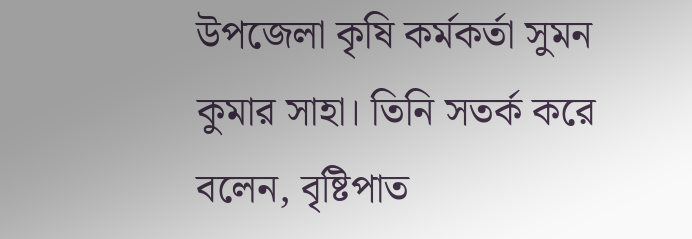উপজেলা কৃষি কর্মকর্তা সুমন কুমার সাহা। তিনি সতর্ক করে বলেন, বৃষ্টিপাত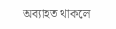অব্যাহত থাকলে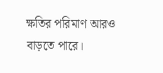ক্ষতির পরিমাণ আরও বাড়তে পারে।